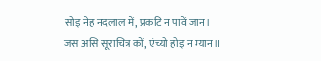सोइ नेह नदलाल में, प्रकटि न पावें जान।
जस असि सूराचित्र कों, एंच्यो होइ न म्यान॥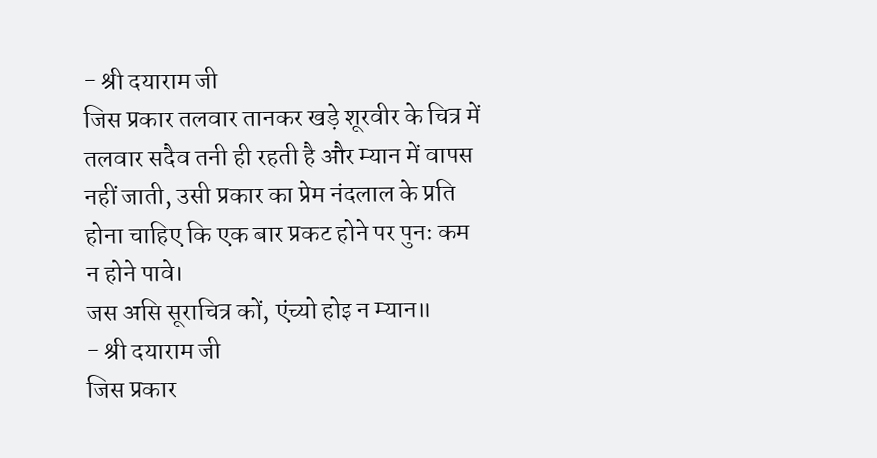- श्री दयाराम जी
जिस प्रकार तलवार तानकर खड़े शूरवीर के चित्र में तलवार सदैव तनी ही रहती है और म्यान में वापस नहीं जाती, उसी प्रकार का प्रेम नंदलाल के प्रति होना चाहिए कि एक बार प्रकट होने पर पुनः कम न होने पावे।
जस असि सूराचित्र कों, एंच्यो होइ न म्यान॥
- श्री दयाराम जी
जिस प्रकार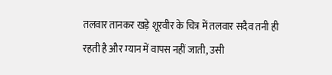तलवार तानकर खड़े शूरवीर के चित्र में तलवार सदैव तनी ही रहती है और म्यान में वापस नहीं जाती, उसी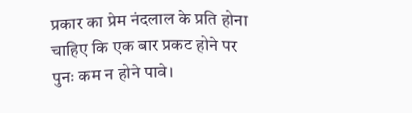प्रकार का प्रेम नंदलाल के प्रति होना चाहिए कि एक बार प्रकट होने पर पुनः कम न होने पावे।